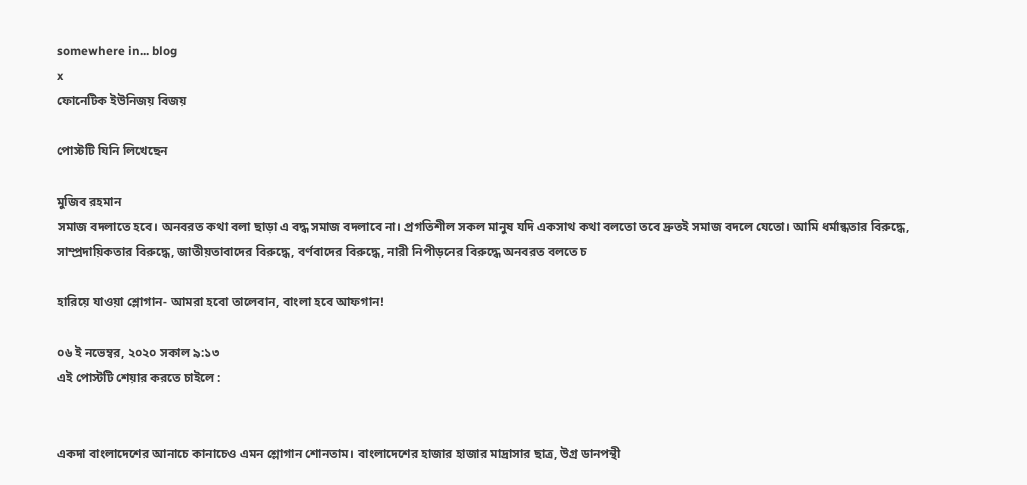somewhere in... blog
x
ফোনেটিক ইউনিজয় বিজয়

পোস্টটি যিনি লিখেছেন

মুজিব রহমান
সমাজ বদলাতে হবে। অনবরত কথা বলা ছাড়া এ বদ্ধ সমাজ বদলাবে না। প্রগতিশীল সকল মানুষ যদি একসাথ কথা বলতো তবে দ্রুতই সমাজ বদলে যেতো। আমি ধর্মান্ধতার বিরুদ্ধে, সাম্প্রদায়িকতার বিরুদ্ধে, জাতীয়তাবাদের বিরুদ্ধে, বর্ণবাদের বিরুদ্ধে, নারী নিপীড়নের বিরুদ্ধে অনবরত বলতে চ

হারিয়ে যাওয়া শ্লোগান- আমরা হবো তালেবান, বাংলা হবে আফগান!

০৬ ই নভেম্বর, ২০২০ সকাল ৯:১৩
এই পোস্টটি শেয়ার করতে চাইলে :


একদা বাংলাদেশের আনাচে কানাচেও এমন শ্লোগান শোনতাম। বাংলাদেশের হাজার হাজার মাদ্রাসার ছাত্র, উগ্র ডানপন্থী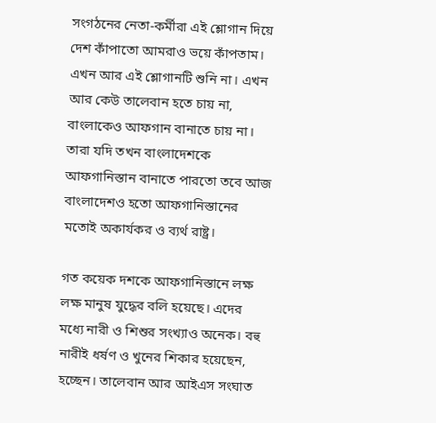সংগঠনের নেতা-কর্মীরা এই শ্লোগান দিয়ে দেশ কাঁপাতো আমরাও ভয়ে কাঁপতাম। এখন আর এই শ্লোগানটি শুনি না। এখন আর কেউ তালেবান হতে চায় না, বাংলাকেও আফগান বানাতে চায় না। তারা যদি তখন বাংলাদেশকে আফগানিস্তান বানাতে পারতো তবে আজ বাংলাদেশও হতো আফগানিস্তানের মতোই অকার্যকর ও ব্যর্থ রাষ্ট্র।

গত কয়েক দশকে আফগানিস্তানে লক্ষ লক্ষ মানুষ যুদ্ধের বলি হয়েছে। এদের মধ্যে নারী ও শিশুর সংখ্যাও অনেক। বহু নারীই ধর্ষণ ও খুনের শিকার হয়েছেন, হচ্ছেন। তালেবান আর আইএস সংঘাত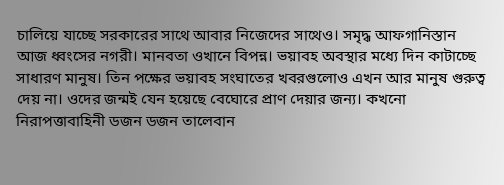চালিয়ে যাচ্ছে সরকারের সাথে আবার নিজেদের সাথেও। সমৃদ্ধ আফগানিস্তান আজ ধ্বংসের নগরী। মানবতা ওখানে বিপন্ন। ভয়াবহ অবস্থার মধ্যে দিন কাটাচ্ছে সাধারণ মানুষ। তিন পক্ষের ভয়াবহ সংঘাতের খবরগুলোও এখন আর মানুষ গুরুত্ব দেয় না। ওদের জন্মই যেন হয়েছে বেঘোরে প্রাণ দেয়ার জন্য। কখনো নিরাপত্তাবাহিনী ডজন ডজন তালেবান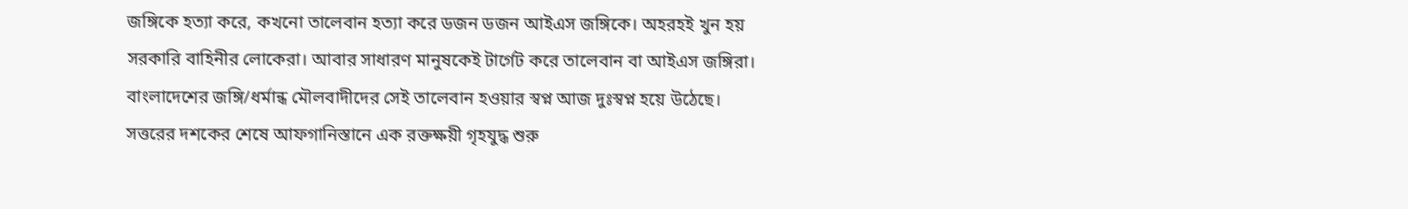জঙ্গিকে হত্যা করে, কখনো তালেবান হত্যা করে ডজন ডজন আইএস জঙ্গিকে। অহরহই খুন হয় সরকারি বাহিনীর লোকেরা। আবার সাধারণ মানুষকেই টার্গেট করে তালেবান বা আইএস জঙ্গিরা। বাংলাদেশের জঙ্গি/ধর্মান্ধ মৌলবাদীদের সেই তালেবান হওয়ার স্বপ্ন আজ দুঃস্বপ্ন হয়ে উঠেছে। সত্তরের দশকের শেষে আফগানিস্তানে এক রক্তক্ষয়ী গৃহযুদ্ধ শুরু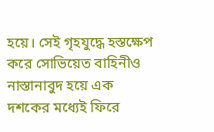হয়ে। সেই গৃহযুদ্ধে হস্তক্ষেপ করে সোভিয়েত বাহিনীও নাস্তানাবুদ হয়ে এক দশকের মধ্যেই ফিরে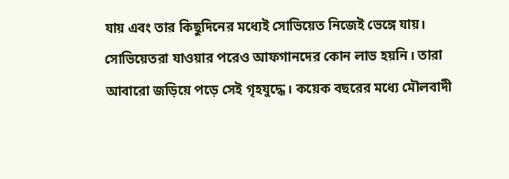যায় এবং তার কিছুদিনের মধ্যেই সোভিয়েত নিজেই ভেঙ্গে যায়। সোভিয়েতরা যাওয়ার পরেও আফগানদের কোন লাভ হয়নি। তারা আবারো জড়িয়ে পড়ে সেই গৃহযুদ্ধে। কয়েক বছরের মধ্যে মৌলবাদী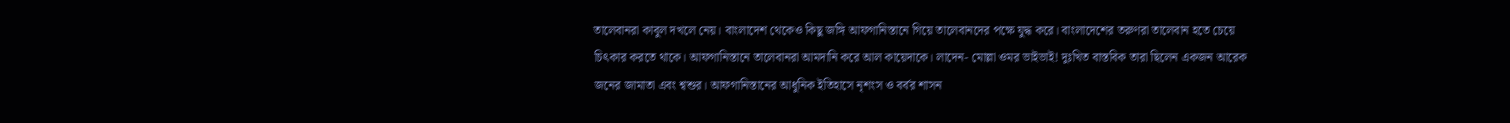তালেবানরা কাবুল দখলে নেয়। বাংলাদেশ থেকেও কিছু জঙ্গি আফগানিস্তানে গিয়ে তালেবানদের পক্ষে যুদ্ধ করে। বাংলাদেশের তরুণরা তালেবান হতে চেয়ে চিৎকার করতে থাকে। আফগানিস্তানে তালেবানরা আমদানি করে আল কায়েদাকে। লাদেন- মোল্লা ওমর ভাইভাই! দুঃখিত বাস্তবিক তারা ছিলেন একজন আরেক জনের জামাতা এবং শ্বশুর। আফগানিস্তানের আধুনিক ইতিহাসে নৃশংস ও বর্বর শাসন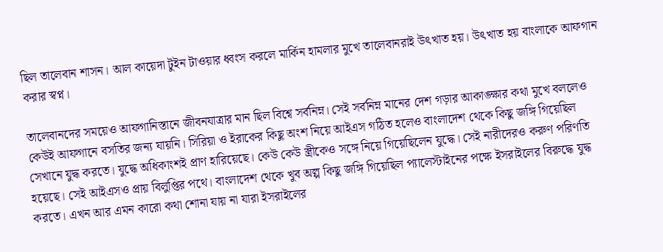ছিল তালেবান শাসন। আল কায়েদা টুইন টাওয়ার ধ্বংস করলে মার্কিন হামলার মুখে তালেবানরাই উৎখাত হয়। উৎখাত হয় বাংলাকে আফগান করার স্বপ্ন।

তালেবানদের সময়েও আফগানিস্তানে জীবনযাত্রার মান ছিল বিশ্বে সর্বনিম্ন। সেই সর্বনিম্ন মানের দেশ গড়ার আকাঙ্ক্ষার কথা মুখে বললেও কেউই আফগানে বসতির জন্য যায়নি। সিরিয়া ও ইরাকের কিছু অংশ নিয়ে আইএস গঠিত হলেও বাংলাদেশ থেকে কিছু জঙ্গি গিয়েছিল সেখানে যুদ্ধ করতে। যুদ্ধে অধিকাংশই প্রাণ হারিয়েছে। কেউ কেউ স্ত্রীকেও সঙ্গে নিয়ে গিয়েছিলেন যুদ্ধে। সেই নারীদেরও করুণ পরিণতি হয়েছে। সেই আইএসও প্রায় বিলুপ্তির পথে। বাংলাদেশ থেকে খুব অল্প কিছু জঙ্গি গিয়েছিল প্যালেস্টাইনের পক্ষে ইসরাইলের বিরুদ্ধে যুদ্ধ করতে। এখন আর এমন কারো কথা শোনা যায় না যারা ইসরাইলের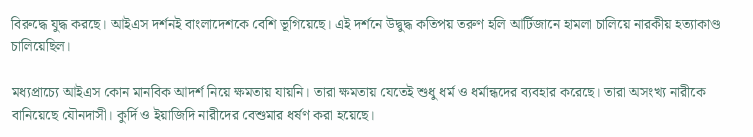বিরুদ্ধে যুদ্ধ করছে। আইএস দর্শনই বাংলাদেশকে বেশি ভূগিয়েছে। এই দর্শনে উদ্বুদ্ধ কতিপয় তরুণ হলি আর্টিজানে হামলা চালিয়ে নারকীয় হত্যাকাণ্ড চালিয়েছিল।

মধ্যপ্রাচ্যে আইএস কোন মানবিক আদর্শ নিয়ে ক্ষমতায় যায়নি। তারা ক্ষমতায় যেতেই শুধু ধর্ম ও ধর্মান্ধদের ব্যবহার করেছে। তারা অসংখ্য নারীকে বানিয়েছে যৌনদাসী। কুর্দি ও ইয়াজিদি নারীদের বেশুমার ধর্ষণ করা হয়েছে।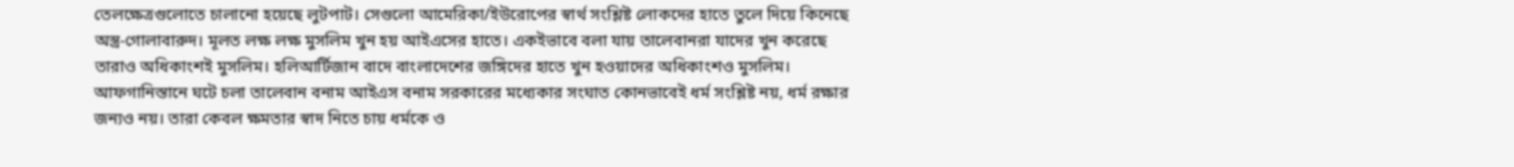তেলক্ষেত্রগুলোতে চালানো হয়েছে লুটপাট। সেগুলো আমেরিকা/ইউরোপের স্বার্থ সংশ্লিষ্ট লোকদের হাতে তুলে দিয়ে কিনেছে অস্ত্র-গোলাবারুদ। মূলত লক্ষ লক্ষ মুসলিম খুন হয় আইএসের হাতে। একইভাবে বলা যায় তালেবানরা যাদের খুন করেছে তারাও অধিকাংশই মুসলিম। হলিআর্টিজান বাদে বাংলাদেশের জঙ্গিদের হাতে খুন হওয়াদের অধিকাংশও মুসলিম। আফগানিস্তানে ঘটে চলা তালেবান বনাম আইএস বনাম সরকারের মধ্যেকার সংঘাত কোনভাবেই ধর্ম সংশ্লিষ্ট নয়, ধর্ম রক্ষার জন্যও নয়। তারা কেবল ক্ষমতার স্বাদ নিতে চায় ধর্মকে ও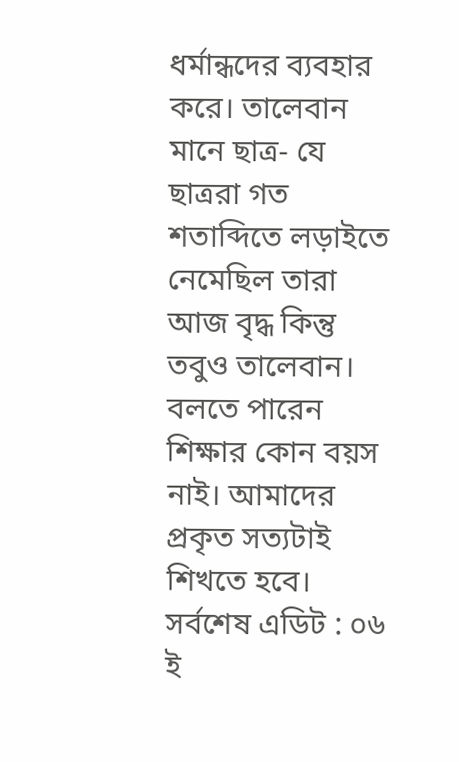ধর্মান্ধদের ব্যবহার করে। তালেবান মানে ছাত্র- যে ছাত্ররা গত শতাব্দিতে লড়াইতে নেমেছিল তারা আজ বৃদ্ধ কিন্তু তবুও তালেবান। বলতে পারেন শিক্ষার কোন বয়স নাই। আমাদের প্রকৃত সত্যটাই শিখতে হবে।
সর্বশেষ এডিট : ০৬ ই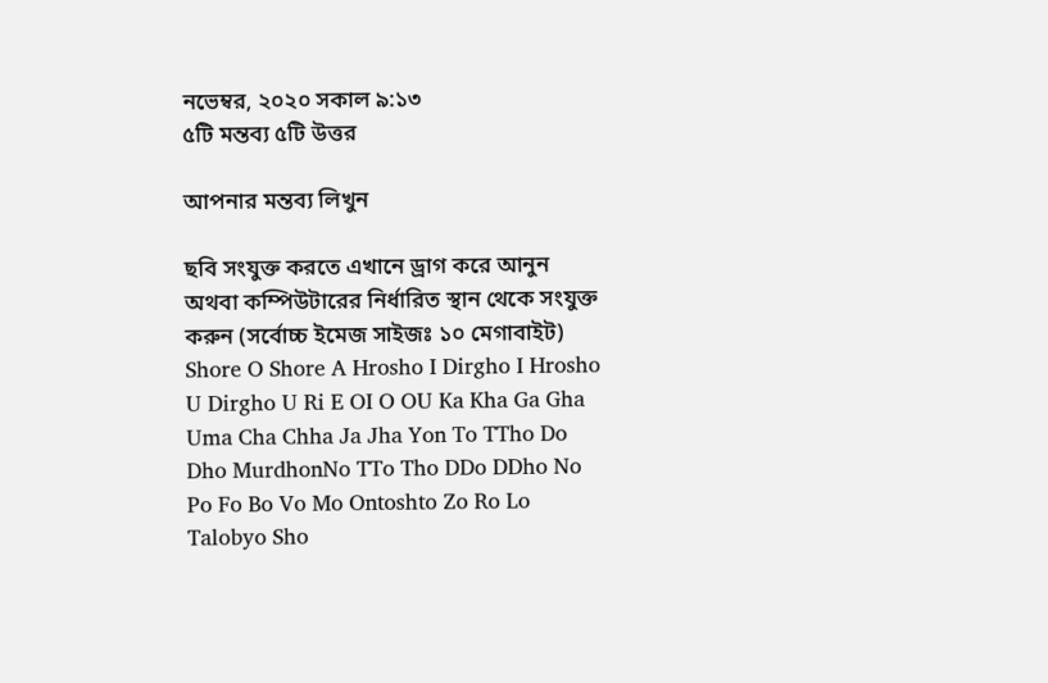নভেম্বর, ২০২০ সকাল ৯:১৩
৫টি মন্তব্য ৫টি উত্তর

আপনার মন্তব্য লিখুন

ছবি সংযুক্ত করতে এখানে ড্রাগ করে আনুন অথবা কম্পিউটারের নির্ধারিত স্থান থেকে সংযুক্ত করুন (সর্বোচ্চ ইমেজ সাইজঃ ১০ মেগাবাইট)
Shore O Shore A Hrosho I Dirgho I Hrosho U Dirgho U Ri E OI O OU Ka Kha Ga Gha Uma Cha Chha Ja Jha Yon To TTho Do Dho MurdhonNo TTo Tho DDo DDho No Po Fo Bo Vo Mo Ontoshto Zo Ro Lo Talobyo Sho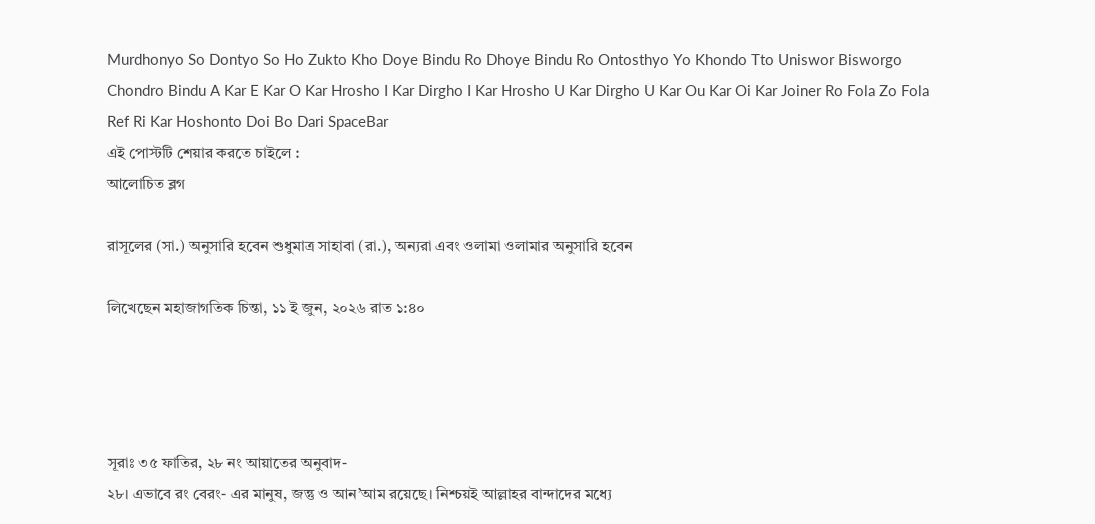Murdhonyo So Dontyo So Ho Zukto Kho Doye Bindu Ro Dhoye Bindu Ro Ontosthyo Yo Khondo Tto Uniswor Bisworgo Chondro Bindu A Kar E Kar O Kar Hrosho I Kar Dirgho I Kar Hrosho U Kar Dirgho U Kar Ou Kar Oi Kar Joiner Ro Fola Zo Fola Ref Ri Kar Hoshonto Doi Bo Dari SpaceBar
এই পোস্টটি শেয়ার করতে চাইলে :
আলোচিত ব্লগ

রাসূলের (সা.) অনুসারি হবেন শুধুমাত্র সাহাবা (রা.), অন্যরা এবং ওলামা ওলামার অনুসারি হবেন

লিখেছেন মহাজাগতিক চিন্তা, ১১ ই জুন, ২০২৬ রাত ১:৪০




সূরাঃ ৩৫ ফাতির, ২৮ নং আয়াতের অনুবাদ-
২৮। এভাবে রং বেরং- এর মানুষ, জন্তু ও আন’আম রয়েছে। নিশ্চয়ই আল্লাহর বান্দাদের মধ্যে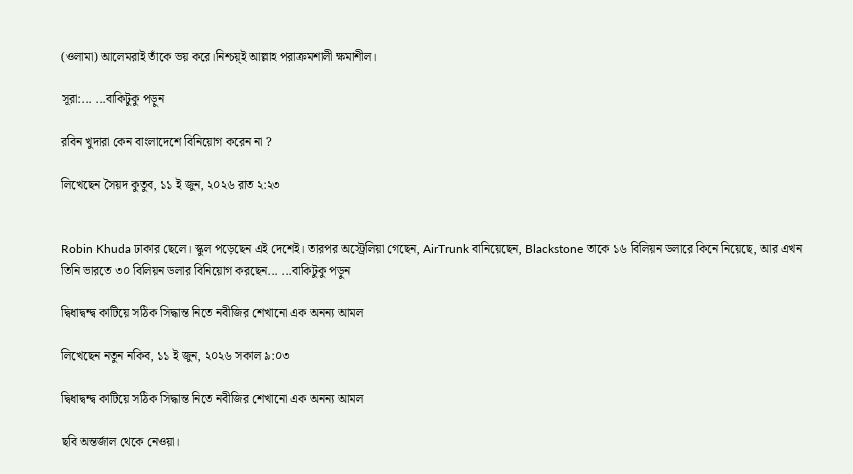(ওলামা) আলেমরাই তাঁকে ভয় করে।নিশ্চয়্ই আল্লাহ পরাক্রমশালী ক্ষমাশীল।

সূরা:... ...বাকিটুকু পড়ুন

রবিন খুদারা কেন বাংলাদেশে বিনিয়োগ করেন না ?

লিখেছেন সৈয়দ কুতুব, ১১ ই জুন, ২০২৬ রাত ২:২৩


Robin Khuda ঢাকার ছেলে। স্কুল পড়েছেন এই দেশেই। তারপর অস্ট্রেলিয়া গেছেন, AirTrunk বানিয়েছেন, Blackstone তাকে ১৬ বিলিয়ন ডলারে কিনে নিয়েছে, আর এখন তিনি ভারতে ৩০ বিলিয়ন ডলার বিনিয়োগ করছেন... ...বাকিটুকু পড়ুন

দ্বিধাদ্বন্দ্ব কাটিয়ে সঠিক সিদ্ধান্ত নিতে নবীজির শেখানো এক অনন্য আমল

লিখেছেন নতুন নকিব, ১১ ই জুন, ২০২৬ সকাল ৯:০৩

দ্বিধাদ্বন্দ্ব কাটিয়ে সঠিক সিদ্ধান্ত নিতে নবীজির শেখানো এক অনন্য আমল

ছবি অন্তর্জাল থেকে নেওয়া।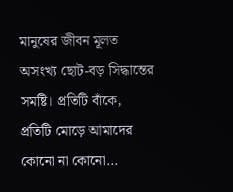মানুষের জীবন মূলত অসংখ্য ছোট-বড় সিদ্ধান্তের সমষ্টি। প্রতিটি বাঁকে, প্রতিটি মোড়ে আমাদের কোনো না কোনো...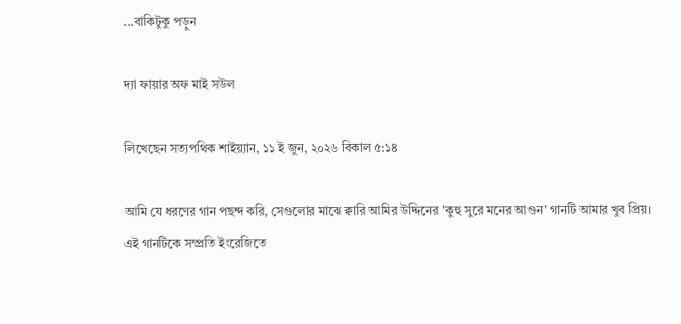...বাকিটুকু পড়ুন

দ্যা ফায়ার অফ মাই সউল

লিখেছেন সত্যপথিক শাইয়্যান, ১১ ই জুন, ২০২৬ বিকাল ৫:১৪

আমি যে ধরণের গান পছন্দ করি, সেগুলোর মাঝে ক্বারি আমির উদ্দিনের 'কুহু সুরে মনের আগুন' গানটি আমার খুব প্রিয়। এই গানটিকে সম্প্রতি ইংরেজিতে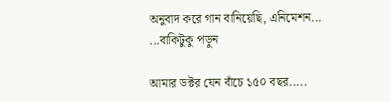অনুবাদ করে গান বানিয়েছি, এনিমেশন... ...বাকিটুকু পড়ুন

আমার ডক্টর যেন বাঁচে ১৫০ বছর.....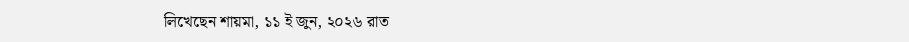লিখেছেন শায়মা, ১১ ই জুন, ২০২৬ রাত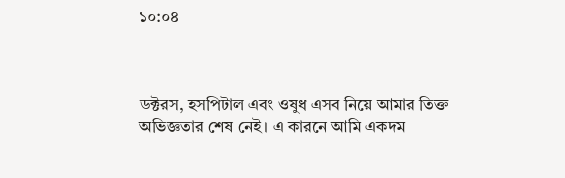১০:০৪



ডক্টরস, হসপিটাল এবং ওষুধ এসব নিয়ে আমার তিক্ত অভিজ্ঞতার শেষ নেই। এ কারনে আমি একদম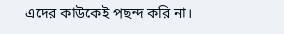এদের কাউকেই পছন্দ করি না।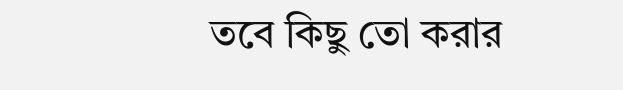তবে কিছু তো করার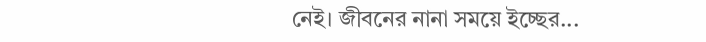নেই। জীবনের নানা সময়ে ইচ্ছের...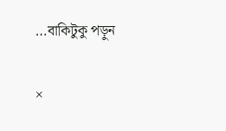...বাকিটুকু পড়ুন

×